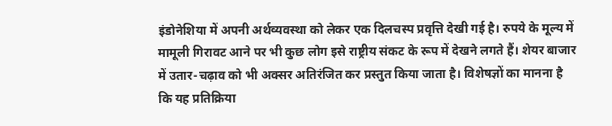इंडोनेशिया में अपनी अर्थव्यवस्था को लेकर एक दिलचस्प प्रवृत्ति देखी गई है। रुपये के मूल्य में मामूली गिरावट आने पर भी कुछ लोग इसे राष्ट्रीय संकट के रूप में देखने लगते हैं। शेयर बाजार में उतार-चढ़ाव को भी अक्सर अतिरंजित कर प्रस्तुत किया जाता है। विशेषज्ञों का मानना है कि यह प्रतिक्रिया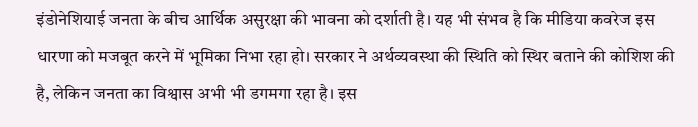इंडोनेशियाई जनता के बीच आर्थिक असुरक्षा की भावना को दर्शाती है। यह भी संभव है कि मीडिया कवरेज इस धारणा को मजबूत करने में भूमिका निभा रहा हो। सरकार ने अर्थव्यवस्था की स्थिति को स्थिर बताने की कोशिश की है, लेकिन जनता का विश्वास अभी भी डगमगा रहा है। इस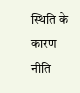स्थिति के कारण नीति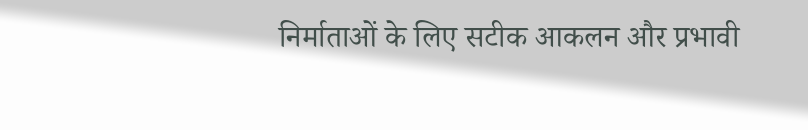निर्माताओं के लिए सटीक आकलन और प्रभावी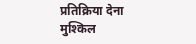प्रतिक्रिया देना मुश्किल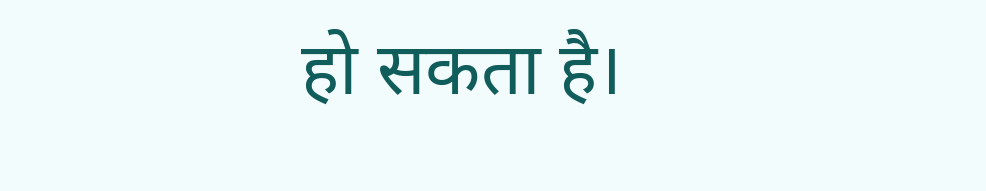हो सकता है।